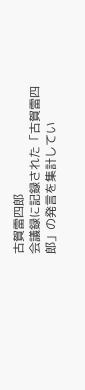古賀雷四郎
会議録に記録された「古賀雷四郎」の発言を集計してい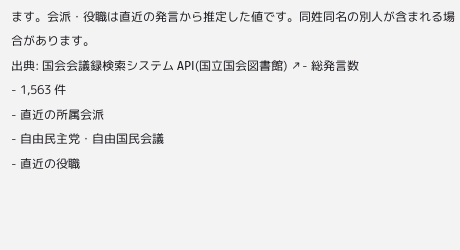ます。会派・役職は直近の発言から推定した値です。同姓同名の別人が含まれる場合があります。
出典: 国会会議録検索システム API(国立国会図書館) ↗- 総発言数
- 1,563 件
- 直近の所属会派
- 自由民主党・自由国民会議
- 直近の役職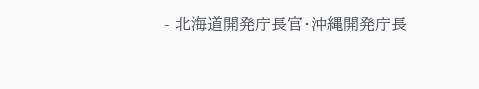- 北海道開発庁長官・沖縄開発庁長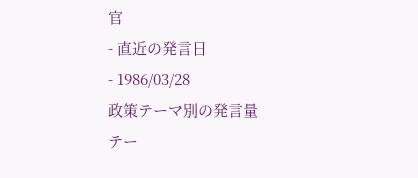官
- 直近の発言日
- 1986/03/28
政策テーマ別の発言量
テー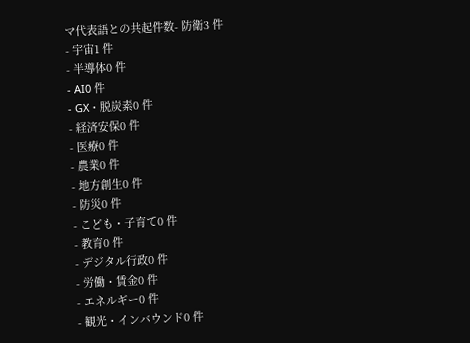マ代表語との共起件数- 防衛3 件
- 宇宙1 件
- 半導体0 件
- AI0 件
- GX・脱炭素0 件
- 経済安保0 件
- 医療0 件
- 農業0 件
- 地方創生0 件
- 防災0 件
- こども・子育て0 件
- 教育0 件
- デジタル行政0 件
- 労働・賃金0 件
- エネルギー0 件
- 観光・インバウンド0 件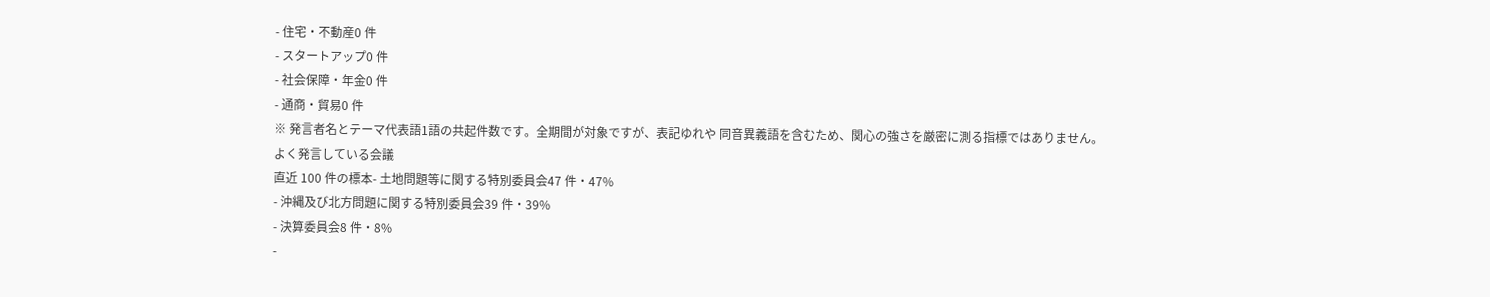- 住宅・不動産0 件
- スタートアップ0 件
- 社会保障・年金0 件
- 通商・貿易0 件
※ 発言者名とテーマ代表語1語の共起件数です。全期間が対象ですが、表記ゆれや 同音異義語を含むため、関心の強さを厳密に測る指標ではありません。
よく発言している会議
直近 100 件の標本- 土地問題等に関する特別委員会47 件・47%
- 沖縄及び北方問題に関する特別委員会39 件・39%
- 決算委員会8 件・8%
-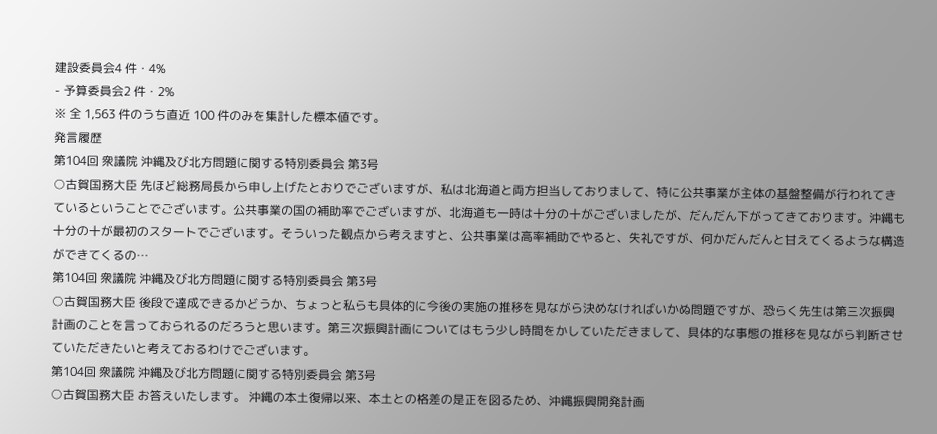建設委員会4 件・4%
- 予算委員会2 件・2%
※ 全 1,563 件のうち直近 100 件のみを集計した標本値です。
発言履歴
第104回 衆議院 沖縄及び北方問題に関する特別委員会 第3号
○古賀国務大臣 先ほど総務局長から申し上げたとおりでございますが、私は北海道と両方担当しておりまして、特に公共事業が主体の基盤整備が行われてきているということでございます。公共事業の国の補助率でございますが、北海道も一時は十分の十がございましたが、だんだん下がってきております。沖縄も十分の十が最初のスタートでございます。そういった観点から考えますと、公共事業は高率補助でやると、失礼ですが、何かだんだんと甘えてくるような構造ができてくるの…
第104回 衆議院 沖縄及び北方問題に関する特別委員会 第3号
○古賀国務大臣 後段で達成できるかどうか、ちょっと私らも具体的に今後の実施の推移を見ながら決めなければいかぬ問題ですが、恐らく先生は第三次振興計画のことを言っておられるのだろうと思います。第三次振興計画についてはもう少し時間をかしていただきまして、具体的な事態の推移を見ながら判断させていただきたいと考えておるわけでございます。
第104回 衆議院 沖縄及び北方問題に関する特別委員会 第3号
○古賀国務大臣 お答えいたします。 沖縄の本土復帰以来、本土との格差の是正を図るため、沖縄振興開発計画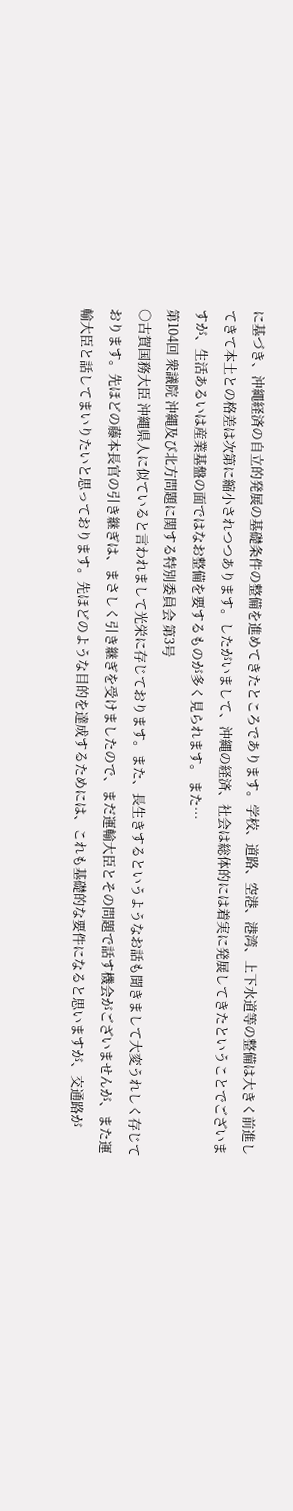に基づき、沖縄経済の自立的発展の基礎条件の整備を進めてきたところであります。学校、道路、空港、港湾、上下水道等の整備は大きく前進してきて本土との格差は次第に縮小されつつあります。したがいまして、沖縄の経済、社会は総体的には着実に発展してきたということでございますが、生活あるいは産業基盤の面ではなお整備を要するものが多く見られます。 また…
第104回 衆議院 沖縄及び北方問題に関する特別委員会 第3号
○古賀国務大臣 沖縄県人に似ていると言われまして光栄に存じております。また、長生きするというようなお話も聞きまして大変うれしく存じております。先ほどの藤本長官の引き継ぎは、まさしく引き継ぎを受けましたので、まだ運輸大臣とその問題で話す機会がございませんが、また運輸大臣と話してまいりたいと思っております。先ほどのような目的を達成するためには、これも基礎的な要件になると思いますが、交通路が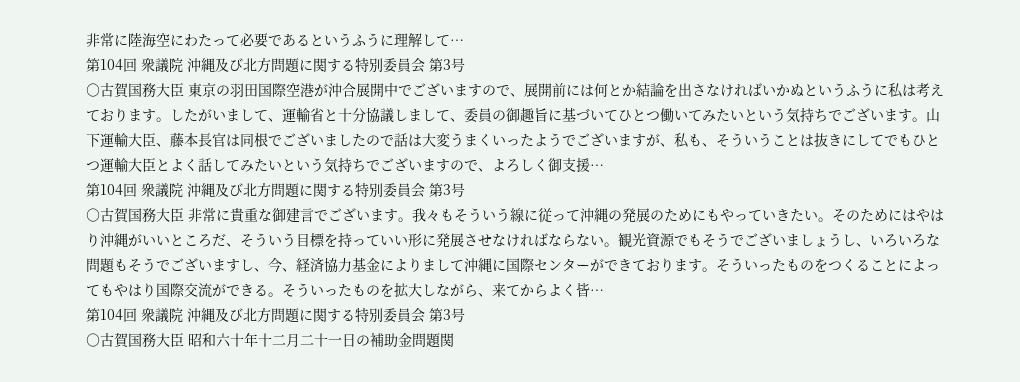非常に陸海空にわたって必要であるというふうに理解して…
第104回 衆議院 沖縄及び北方問題に関する特別委員会 第3号
○古賀国務大臣 東京の羽田国際空港が沖合展開中でございますので、展開前には何とか結論を出さなければいかぬというふうに私は考えております。したがいまして、運輸省と十分協議しまして、委員の御趣旨に基づいてひとつ働いてみたいという気持ちでございます。山下運輸大臣、藤本長官は同根でございましたので話は大変うまくいったようでございますが、私も、そういうことは抜きにしてでもひとつ運輸大臣とよく話してみたいという気持ちでございますので、よろしく御支援…
第104回 衆議院 沖縄及び北方問題に関する特別委員会 第3号
○古賀国務大臣 非常に貴重な御建言でございます。我々もそういう線に従って沖縄の発展のためにもやっていきたい。そのためにはやはり沖縄がいいところだ、そういう目標を持っていい形に発展させなければならない。観光資源でもそうでございましょうし、いろいろな問題もそうでございますし、今、経済協力基金によりまして沖縄に国際センターができております。そういったものをつくることによってもやはり国際交流ができる。そういったものを拡大しながら、来てからよく皆…
第104回 衆議院 沖縄及び北方問題に関する特別委員会 第3号
○古賀国務大臣 昭和六十年十二月二十一日の補助金問題関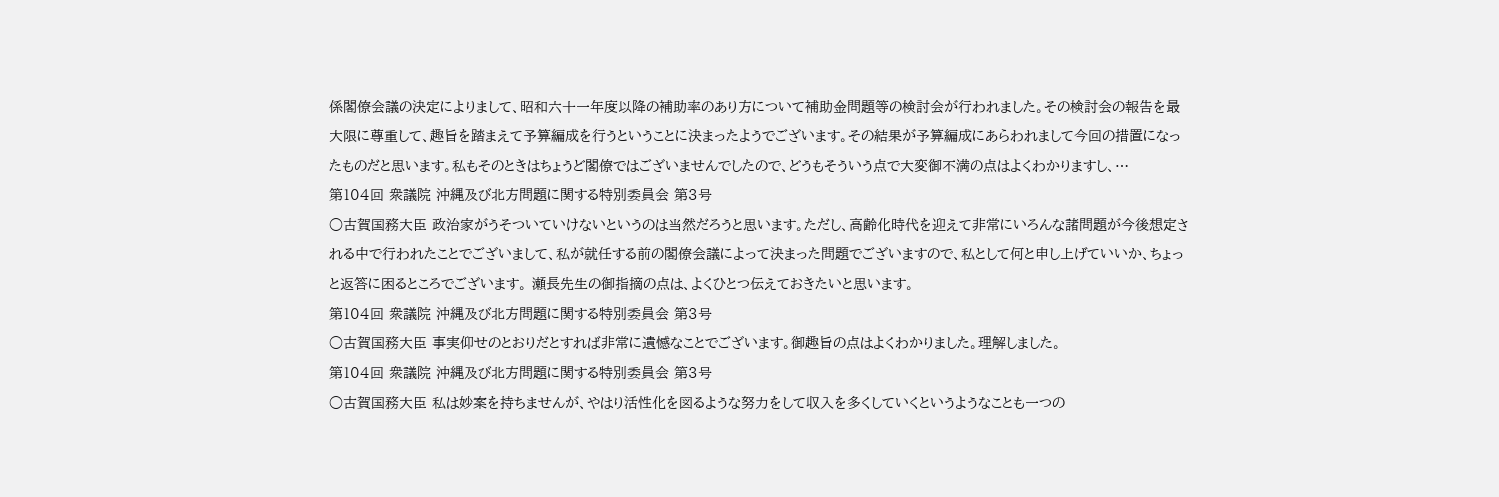係閣僚会議の決定によりまして、昭和六十一年度以降の補助率のあり方について補助金問題等の検討会が行われました。その検討会の報告を最大限に尊重して、趣旨を踏まえて予算編成を行うということに決まったようでございます。その結果が予算編成にあらわれまして今回の措置になったものだと思います。私もそのときはちょうど閣僚ではございませんでしたので、どうもそういう点で大変御不満の点はよくわかりますし、…
第104回 衆議院 沖縄及び北方問題に関する特別委員会 第3号
○古賀国務大臣 政治家がうそついていけないというのは当然だろうと思います。ただし、高齢化時代を迎えて非常にいろんな諸問題が今後想定される中で行われたことでございまして、私が就任する前の閣僚会議によって決まった問題でございますので、私として何と申し上げていいか、ちょっと返答に困るところでございます。 瀬長先生の御指摘の点は、よくひとつ伝えておきたいと思います。
第104回 衆議院 沖縄及び北方問題に関する特別委員会 第3号
○古賀国務大臣 事実仰せのとおりだとすれば非常に遺憾なことでございます。御趣旨の点はよくわかりました。理解しました。
第104回 衆議院 沖縄及び北方問題に関する特別委員会 第3号
○古賀国務大臣 私は妙案を持ちませんが、やはり活性化を図るような努力をして収入を多くしていくというようなことも一つの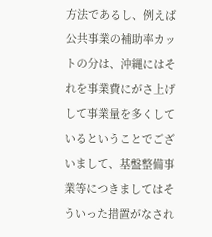方法であるし、例えば公共事業の補助率カットの分は、沖縄にはそれを事業費にがさ上げして事業量を多くしているということでございまして、基盤整備事業等につきましてはそういった措置がなされ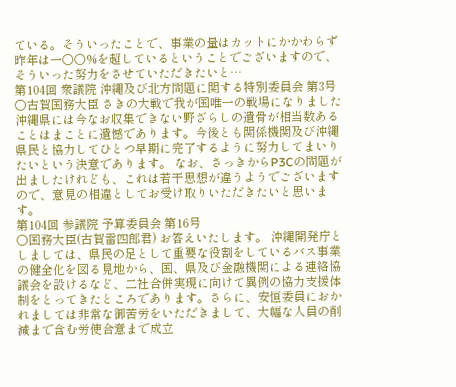ている。そういったことで、事業の量はカットにかかわらず昨年は一〇〇%を超しているということでございますので、そういった努力をさせていただきたいと…
第104回 衆議院 沖縄及び北方問題に関する特別委員会 第3号
○古賀国務大臣 さきの大戦で我が国唯一の戦場になりました沖縄県には今なお収集できない野ざらしの遺骨が相当数あることはまことに遺憾であります。今後とも関係機関及び沖縄県民と協力してひとつ早期に完了するように努力してまいりたいという決意であります。 なお、さっきからP3Cの問題が出ましたけれども、これは若干思想が違うようでございますので、意見の相違としてお受け取りいただきたいと思います。
第104回 参議院 予算委員会 第16号
○国務大臣(古賀雷四郎君) お答えいたします。 沖縄開発庁としましては、県民の足として重要な役割をしているバス事業の健全化を図る見地から、国、県及び金融機関による連絡協議会を設けるなど、二社合併実現に向けて異例の協力支援体制をとってきたところであります。さらに、安恒委員におかれましては非常な御苦労をいただきまして、大幅な人員の削減まで含む労使合意まで成立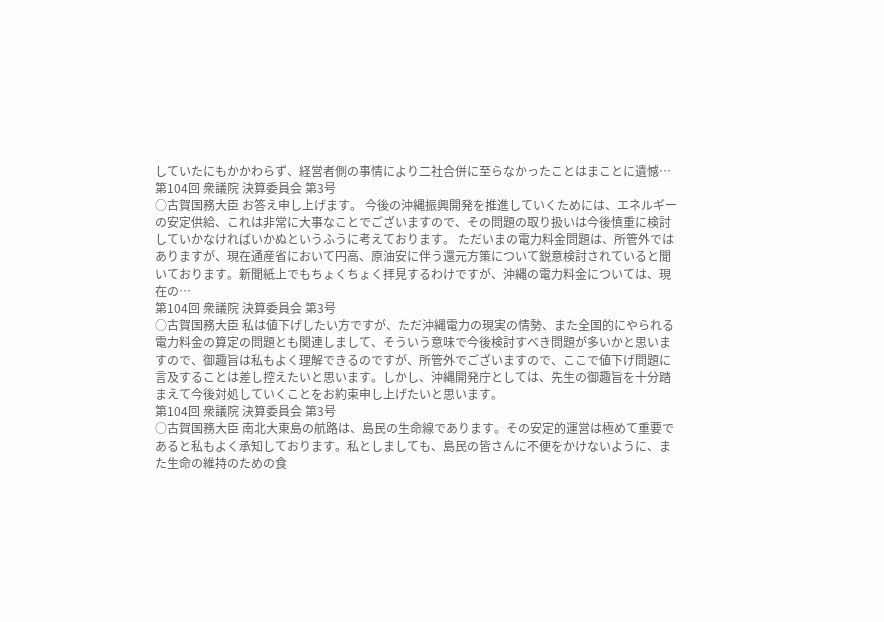していたにもかかわらず、経営者側の事情により二社合併に至らなかったことはまことに遺憾…
第104回 衆議院 決算委員会 第3号
○古賀国務大臣 お答え申し上げます。 今後の沖縄振興開発を推進していくためには、エネルギーの安定供給、これは非常に大事なことでございますので、その問題の取り扱いは今後慎重に検討していかなければいかぬというふうに考えております。 ただいまの電力料金問題は、所管外ではありますが、現在通産省において円高、原油安に伴う還元方策について鋭意検討されていると聞いております。新聞紙上でもちょくちょく拝見するわけですが、沖縄の電力料金については、現在の…
第104回 衆議院 決算委員会 第3号
○古賀国務大臣 私は値下げしたい方ですが、ただ沖縄電力の現実の情勢、また全国的にやられる電力料金の算定の問題とも関連しまして、そういう意味で今後検討すべき問題が多いかと思いますので、御趣旨は私もよく理解できるのですが、所管外でございますので、ここで値下げ問題に言及することは差し控えたいと思います。しかし、沖縄開発庁としては、先生の御趣旨を十分踏まえて今後対処していくことをお約束申し上げたいと思います。
第104回 衆議院 決算委員会 第3号
○古賀国務大臣 南北大東島の航路は、島民の生命線であります。その安定的運営は極めて重要であると私もよく承知しております。私としましても、島民の皆さんに不便をかけないように、また生命の維持のための食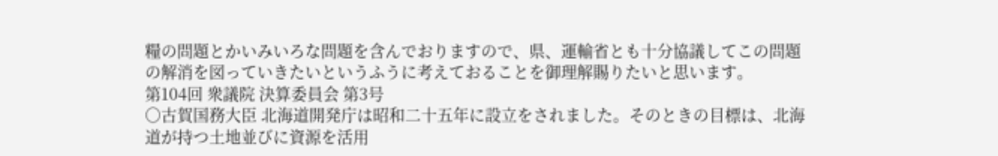糧の問題とかいみいろな問題を含んでおりますので、県、運輸省とも十分協議してこの問題の解消を図っていきたいというふうに考えておることを御理解賜りたいと思います。
第104回 衆議院 決算委員会 第3号
○古賀国務大臣 北海道開発庁は昭和二十五年に設立をされました。そのときの目標は、北海道が持つ土地並びに資源を活用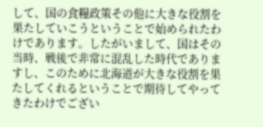して、国の食糧政策その他に大きな役割を果たしていこうということで始められたわけであります。したがいまして、国はその当時、戦後で非常に混乱した時代でありますし、このために北海道が大きな役割を果たしてくれるということで期待してやってきたわけでござい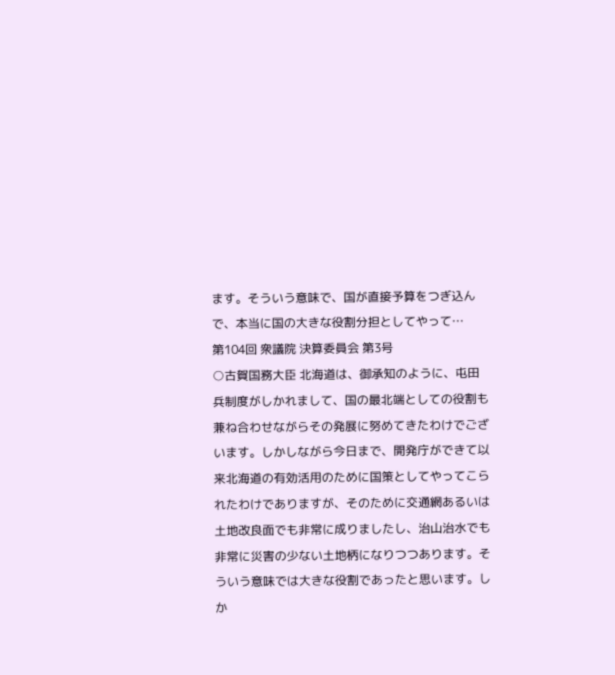ます。そういう意味で、国が直接予算をつぎ込んで、本当に国の大きな役割分担としてやって…
第104回 衆議院 決算委員会 第3号
○古賀国務大臣 北海道は、御承知のように、屯田兵制度がしかれまして、国の最北端としての役割も兼ね合わせながらその発展に努めてきたわけでございます。しかしながら今日まで、開発庁ができて以来北海道の有効活用のために国策としてやってこられたわけでありますが、そのために交通網あるいは土地改良面でも非常に成りましたし、治山治水でも非常に災害の少ない土地柄になりつつあります。そういう意味では大きな役割であったと思います。しか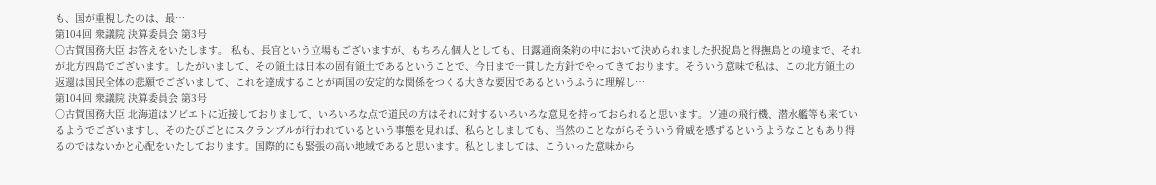も、国が重視したのは、最…
第104回 衆議院 決算委員会 第3号
○古賀国務大臣 お答えをいたします。 私も、長官という立場もございますが、もちろん個人としても、日露通商条約の中において決められました択捉島と得撫島との境まで、それが北方四島でございます。したがいまして、その領土は日本の固有領土であるということで、今日まで一貫した方針でやってきております。そういう意味で私は、この北方領土の返還は国民全体の悲願でございまして、これを達成することが両国の安定的な関係をつくる大きな要因であるというふうに理解し…
第104回 衆議院 決算委員会 第3号
○古賀国務大臣 北海道はソビエトに近接しておりまして、いろいろな点で道民の方はそれに対するいろいろな意見を持っておられると思います。ソ連の飛行機、潜水艦等も来ているようでございますし、そのたびごとにスクランブルが行われているという事態を見れば、私らとしましても、当然のことながらそういう脅威を感ずるというようなこともあり得るのではないかと心配をいたしております。国際的にも緊張の高い地域であると思います。私としましては、こういった意味から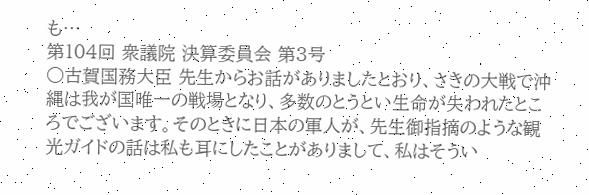も…
第104回 衆議院 決算委員会 第3号
○古賀国務大臣 先生からお話がありましたとおり、さきの大戦で沖縄は我が国唯一の戦場となり、多数のとうとい生命が失われたところでございます。そのときに日本の軍人が、先生御指摘のような観光ガイドの話は私も耳にしたことがありまして、私はそうい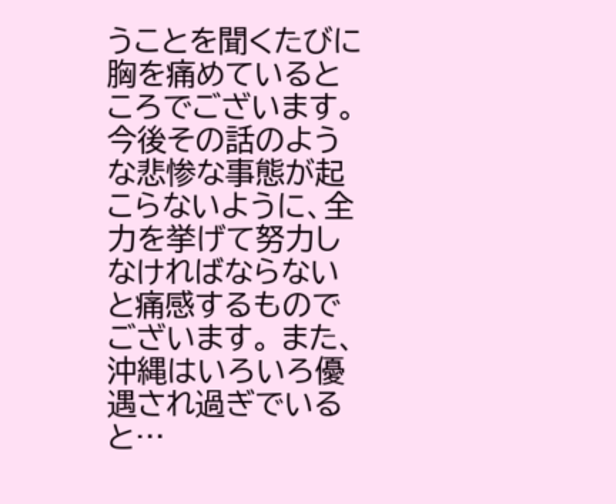うことを聞くたびに胸を痛めているところでございます。今後その話のような悲惨な事態が起こらないように、全力を挙げて努力しなければならないと痛感するものでございます。 また、沖縄はいろいろ優遇され過ぎでいると…